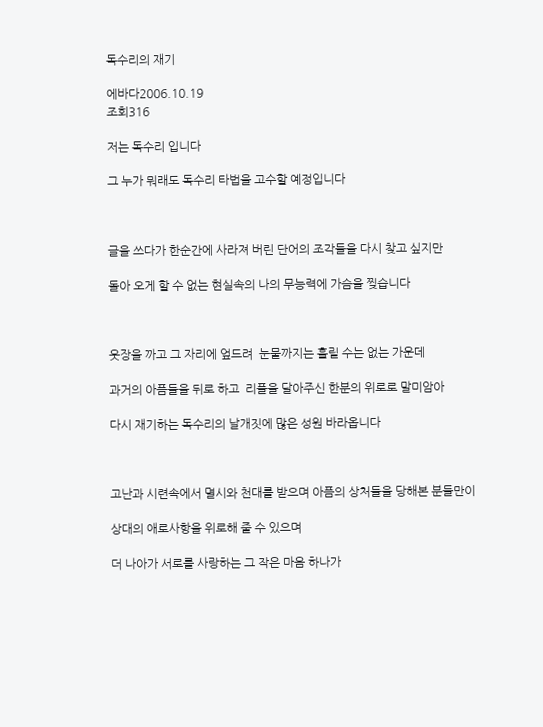독수리의 재기

에바다2006.10.19
조회316

저는 독수리 입니다

그 누가 뭐래도 독수리 타법을 고수할 예정입니다



글을 쓰다가 한순간에 사라져 버린 단어의 조각들을 다시 찾고 싶지만

돌아 오게 할 수 없는 현실속의 나의 무능력에 가슴을 찢습니다



웃장을 까고 그 자리에 엎드려  눈물까지는 흘릴 수는 없는 가운데

과거의 아픔들을 뒤로 하고  리플을 달아주신 한분의 위로로 말미암아

다시 재기하는 독수리의 날개짓에 많은 성원 바라옵니다



고난과 시련속에서 멸시와 천대를 받으며 아픔의 상처들을 당해본 분들만이

상대의 애로사항을 위로해 줄 수 있으며

더 나아가 서로를 사랑하는 그 작은 마음 하나가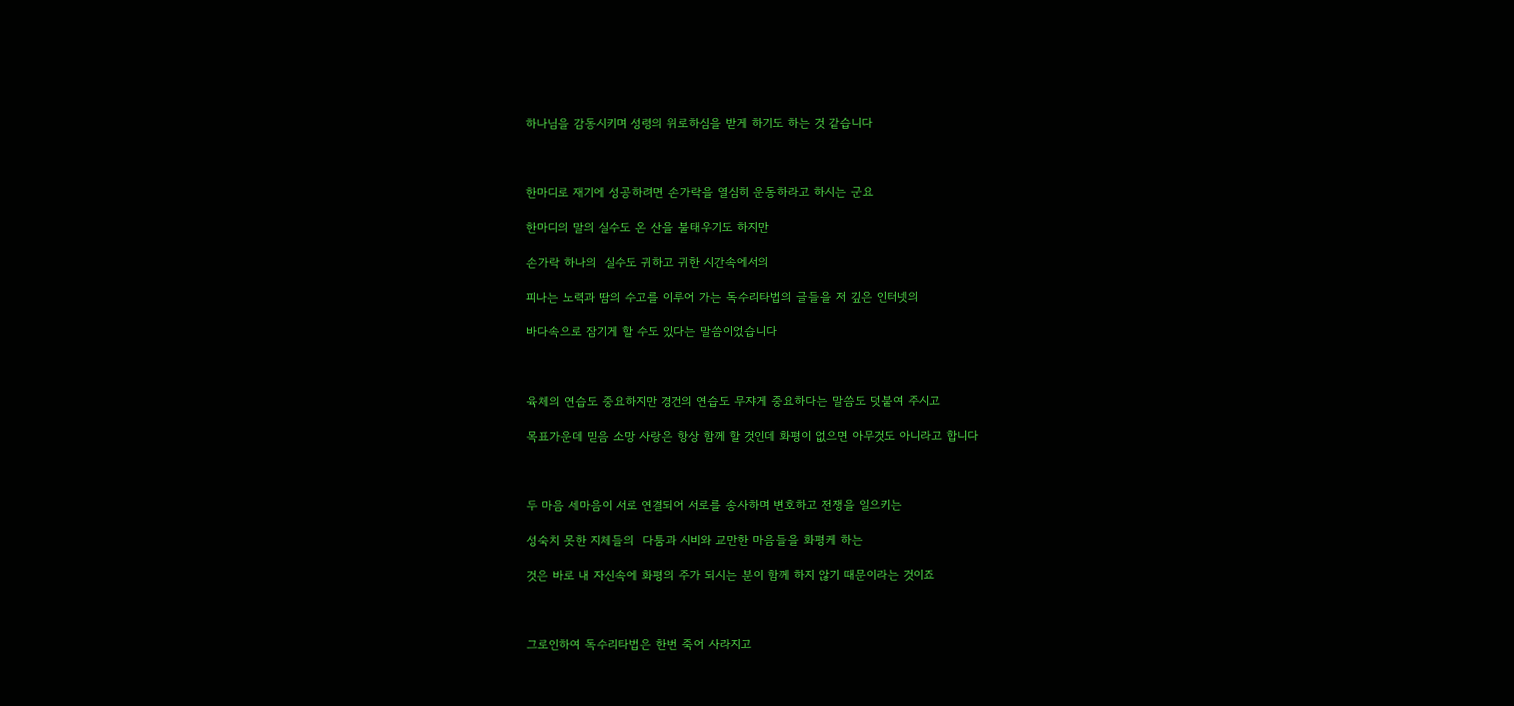하나님을 감동시키며 성령의 위로하심을 받게 하기도 하는 것 같습니다



한마디로 재기에 성공하려면 손가락을 열심히 운동하라고 하시는 군요

한마디의 말의 실수도 온 산을 불태우기도 하지만

손가락 하나의  실수도 귀하고 귀한 시간속에서의

피나는 노력과 땀의 수고를 이루어 가는 독수리타법의 글들을 저 깊은 인터넷의

바다속으로 잠기게 할 수도 있다는 말씀이었습니다



육체의 연습도 중요하지만 경건의 연습도 무쟈게 중요하다는 말씀도 덧붙여 주시고

목표가운데 믿음 소망 사랑은 항상 함께 할 것인데 화평이 없으면 아무것도 아니라고 합니다



두 마음 세마음이 서로 연결되어 서로를 송사하며 변호하고 전쟁을 일으키는

성숙치 못한 지체들의  다툼과 시비와 교만한 마음들을 화평케 하는

것은 바로 내 자신속에 화평의 주가 되시는 분이 함께 하지 않기 때문이라는 것이죠



그로인하여 독수리타법은 한번 죽어 사라지고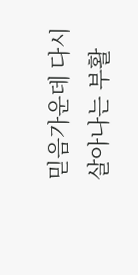믿음가운데 다시 살아나는 부활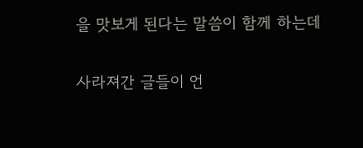을 맛보게 된다는 말씀이 함께 하는데

사라져간 글들이 언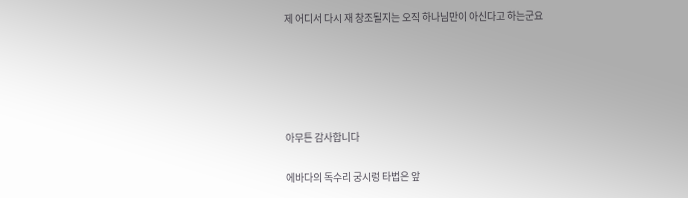제 어디서 다시 재 창조될지는 오직 하나님만이 아신다고 하는군요





아무튼 감사합니다

에바다의 독수리 궁시렁 타법은 앞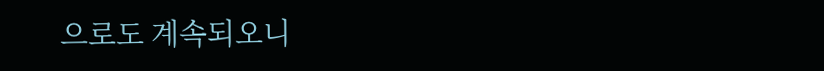으로도 계속되오니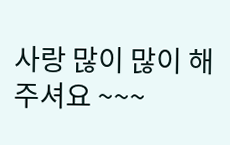사랑 많이 많이 해주셔요 ~~~